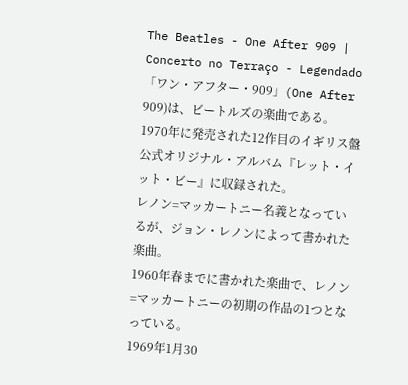The Beatles - One After 909 | Concerto no Terraço - Legendado
「ワン・アフター・909」(One After 909)は、ビートルズの楽曲である。
1970年に発売された12作目のイギリス盤公式オリジナル・アルバム『レット・イット・ビー』に収録された。
レノン=マッカートニー名義となっているが、ジョン・レノンによって書かれた楽曲。
1960年春までに書かれた楽曲で、レノン=マッカートニーの初期の作品の1つとなっている。
1969年1月30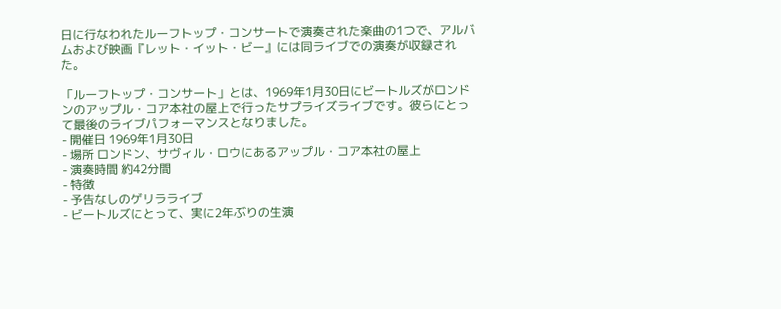日に行なわれたルーフトップ・コンサートで演奏された楽曲の1つで、アルバムおよび映画『レット・イット・ビー』には同ライブでの演奏が収録された。

「ルーフトップ・コンサート」とは、1969年1月30日にビートルズがロンドンのアップル・コア本社の屋上で行ったサプライズライブです。彼らにとって最後のライブパフォーマンスとなりました。
- 開催日 1969年1月30日
- 場所 ロンドン、サヴィル・ロウにあるアップル・コア本社の屋上
- 演奏時間 約42分間
- 特徴
- 予告なしのゲリラライブ
- ビートルズにとって、実に2年ぶりの生演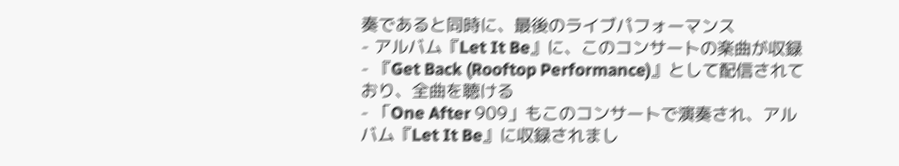奏であると同時に、最後のライブパフォーマンス
- アルバム『Let It Be』に、このコンサートの楽曲が収録
- 『Get Back (Rooftop Performance)』として配信されており、全曲を聴ける
- 「One After 909」もこのコンサートで演奏され、アルバム『Let It Be』に収録されまし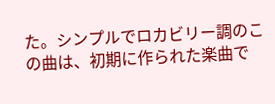た。シンプルでロカビリー調のこの曲は、初期に作られた楽曲で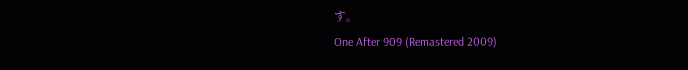す。
One After 909 (Remastered 2009)